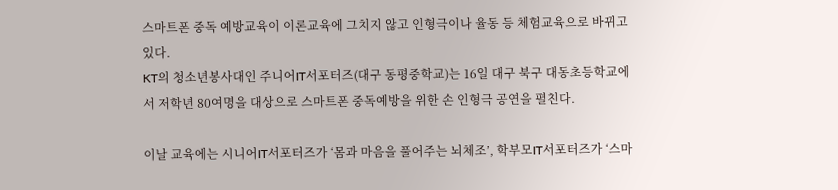스마트폰 중독 예방교육이 이론교육에 그치지 않고 인형극이나 율동 등 체험교육으로 바뀌고 있다.
KT의 청소년봉사대인 주니어IT서포터즈(대구 동평중학교)는 16일 대구 북구 대동초등학교에서 저학년 80여명을 대상으로 스마트폰 중독예방을 위한 손 인형극 공연을 펼친다.

이날 교육에는 시니어IT서포터즈가 ‘몸과 마음을 풀어주는 뇌체조’, 학부모IT서포터즈가 ‘스마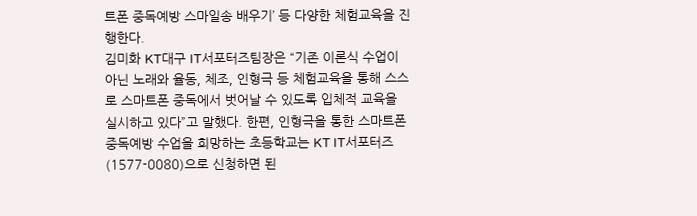트폰 중독예방 스마일송 배우기’ 등 다양한 체험교육을 진행한다.
김미화 KT대구 IT서포터즈팀장은 “기존 이론식 수업이 아닌 노래와 율동, 체조, 인형극 등 체험교육을 통해 스스로 스마트폰 중독에서 벗어날 수 있도록 입체적 교육을 실시하고 있다”고 말했다. 한편, 인형극을 통한 스마트폰 중독예방 수업을 희망하는 초등학교는 KT IT서포터즈(1577-0080)으로 신청하면 된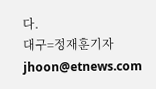다.
대구=정재훈기자 jhoon@etnews.com